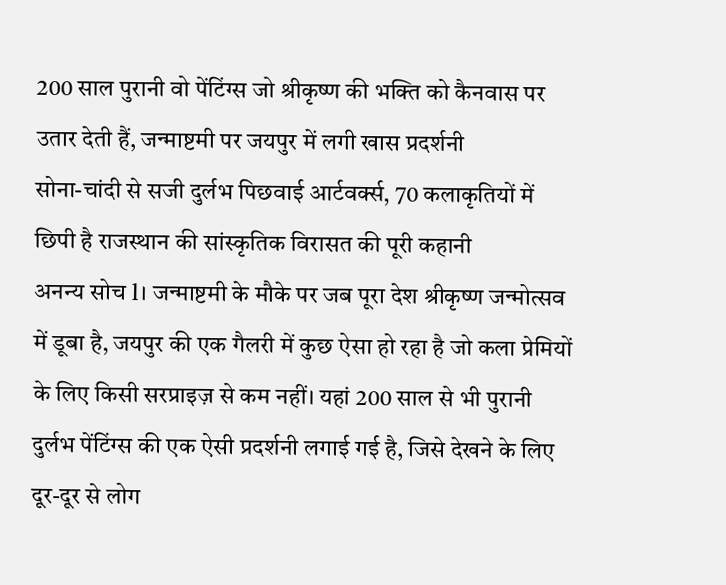200 साल पुरानी वो पेंटिंग्स जो श्रीकृष्ण की भक्ति को कैनवास पर उतार देती हैं, जन्माष्टमी पर जयपुर में लगी खास प्रदर्शनी
सोना-चांदी से सजी दुर्लभ पिछवाई आर्टवर्क्स, 70 कलाकृतियों में छिपी है राजस्थान की सांस्कृतिक विरासत की पूरी कहानी
अनन्य सोच l। जन्माष्टमी के मौके पर जब पूरा देश श्रीकृष्ण जन्मोत्सव में डूबा है, जयपुर की एक गैलरी में कुछ ऐसा हो रहा है जो कला प्रेमियों के लिए किसी सरप्राइज़ से कम नहीं। यहां 200 साल से भी पुरानी दुर्लभ पेंटिंग्स की एक ऐसी प्रदर्शनी लगाई गई है, जिसे देखने के लिए दूर-दूर से लोग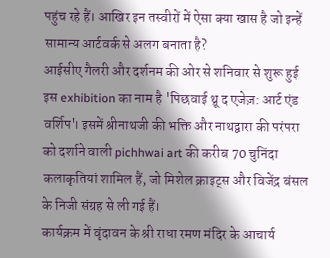पहुंच रहे हैं। आखिर इन तस्वीरों में ऐसा क्या खास है जो इन्हें सामान्य आर्टवर्क से अलग बनाता है?
आईसीए गैलरी और दर्शनम की ओर से शनिवार से शुरू हुई इस exhibition का नाम है 'पिछवाई थ्रू द एजेज़: आर्ट एंड वर्शिप'। इसमें श्रीनाथजी की भक्ति और नाथद्वारा की परंपरा को दर्शाने वाली pichhwai art की करीब 70 चुनिंदा कलाकृतियां शामिल हैं, जो मिशेल क्राइट्स और विजेंद्र बंसल के निजी संग्रह से ली गई हैं।
कार्यक्रम में वृंदावन के श्री राधा रमण मंदिर के आचार्य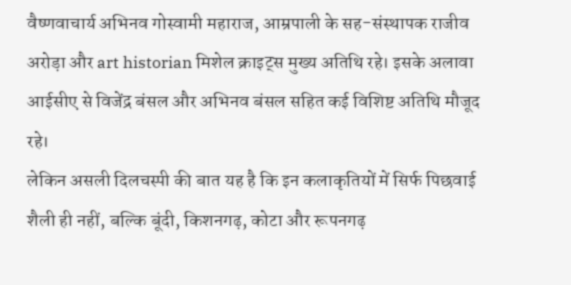वैष्णवाचार्य अभिनव गोस्वामी महाराज, आम्रपाली के सह-संस्थापक राजीव अरोड़ा और art historian मिशेल क्राइट्स मुख्य अतिथि रहे। इसके अलावा आईसीए से विजेंद्र बंसल और अभिनव बंसल सहित कई विशिष्ट अतिथि मौजूद रहे।
लेकिन असली दिलचस्पी की बात यह है कि इन कलाकृतियों में सिर्फ पिछवाई शैली ही नहीं, बल्कि बूंदी, किशनगढ़, कोटा और रूपनगढ़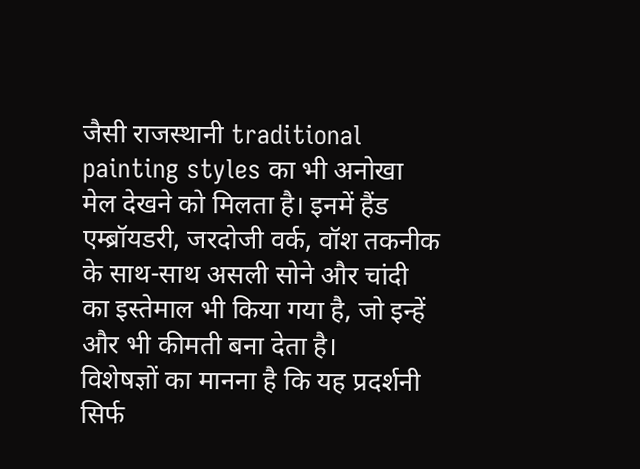जैसी राजस्थानी traditional painting styles का भी अनोखा मेल देखने को मिलता है। इनमें हैंड एम्ब्रॉयडरी, जरदोजी वर्क, वॉश तकनीक के साथ-साथ असली सोने और चांदी का इस्तेमाल भी किया गया है, जो इन्हें और भी कीमती बना देता है।
विशेषज्ञों का मानना है कि यह प्रदर्शनी सिर्फ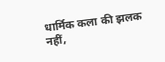धार्मिक कला की झलक नहीं,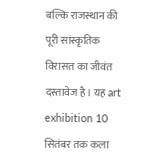बल्कि राजस्थान की पूरी सांस्कृतिक विरासत का जीवंत दस्तावेज है। यह art exhibition 10 सितंबर तक कला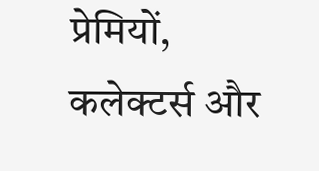प्रेमियों, कलेक्टर्स और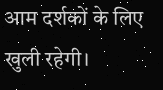आम दर्शकों के लिए खुली रहेगी।